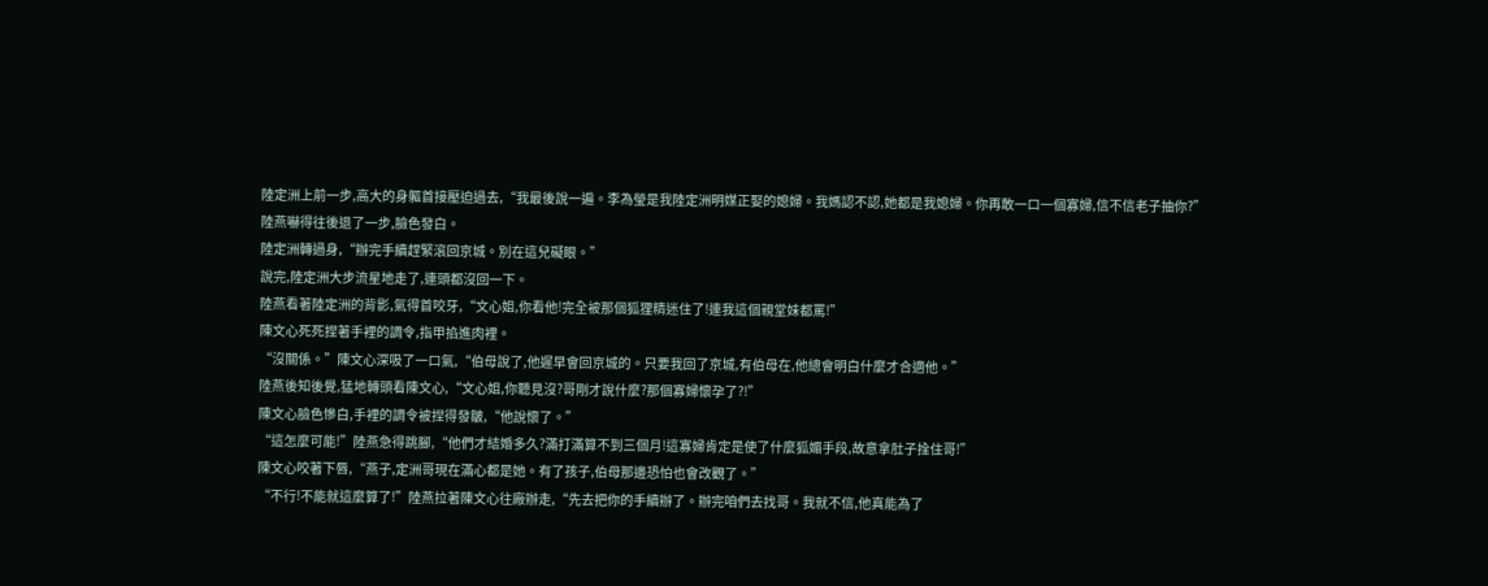陸定洲上前一步,高大的身軀首接壓迫過去,“我最後說一遍。李為瑩是我陸定洲明媒正娶的媳婦。我媽認不認,她都是我媳婦。你再敢一口一個寡婦,信不信老子抽你?”
陸燕嚇得往後退了一步,臉色發白。
陸定洲轉過身,“辦完手續趕緊滾回京城。別在這兒礙眼。”
說完,陸定洲大步流星地走了,連頭都沒回一下。
陸燕看著陸定洲的背影,氣得首咬牙,“文心姐,你看他!完全被那個狐狸精迷住了!連我這個親堂妹都罵!”
陳文心死死捏著手裡的調令,指甲掐進肉裡。
“沒關係。”陳文心深吸了一口氣,“伯母說了,他遲早會回京城的。只要我回了京城,有伯母在,他總會明白什麼才合適他。”
陸燕後知後覺,猛地轉頭看陳文心,“文心姐,你聽見沒?哥剛才說什麼?那個寡婦懷孕了?!”
陳文心臉色慘白,手裡的調令被捏得發皺,“他說懷了。”
“這怎麼可能!”陸燕急得跳腳,“他們才結婚多久?滿打滿算不到三個月!這寡婦肯定是使了什麼狐媚手段,故意拿肚子拴住哥!”
陳文心咬著下唇,“燕子,定洲哥現在滿心都是她。有了孩子,伯母那邊恐怕也會改觀了。”
“不行!不能就這麼算了!”陸燕拉著陳文心往廠辦走,“先去把你的手續辦了。辦完咱們去找哥。我就不信,他真能為了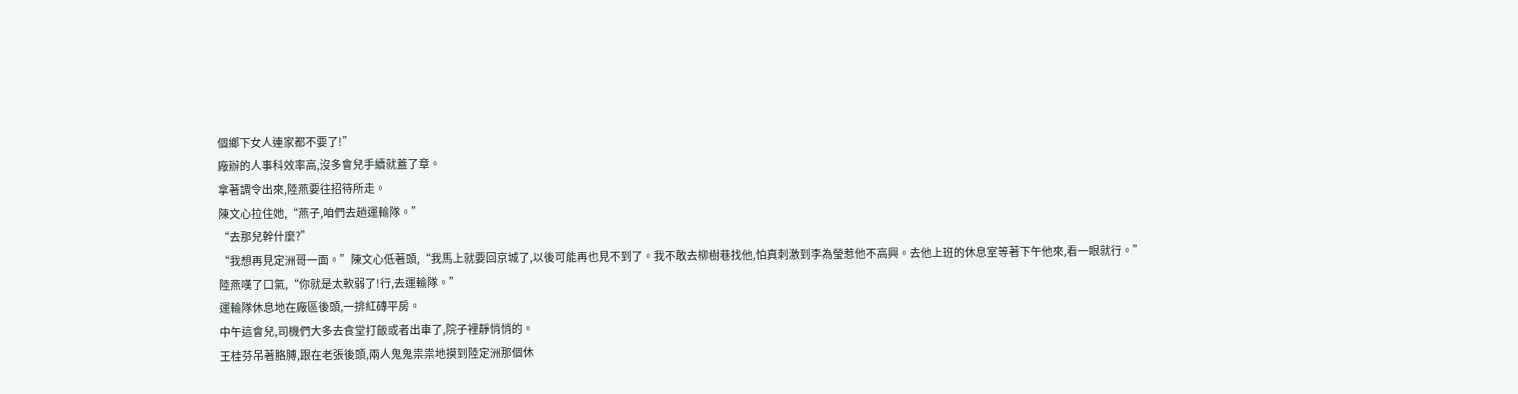個鄉下女人連家都不要了!”
廠辦的人事科效率高,沒多會兒手續就蓋了章。
拿著調令出來,陸燕要往招待所走。
陳文心拉住她,“燕子,咱們去趟運輸隊。”
“去那兒幹什麼?”
“我想再見定洲哥一面。”陳文心低著頭,“我馬上就要回京城了,以後可能再也見不到了。我不敢去柳樹巷找他,怕真刺激到李為瑩惹他不高興。去他上班的休息室等著下午他來,看一眼就行。”
陸燕嘆了口氣,“你就是太軟弱了!行,去運輸隊。”
運輸隊休息地在廠區後頭,一排紅磚平房。
中午這會兒,司機們大多去食堂打飯或者出車了,院子裡靜悄悄的。
王桂芬吊著胳膊,跟在老張後頭,兩人鬼鬼祟祟地摸到陸定洲那個休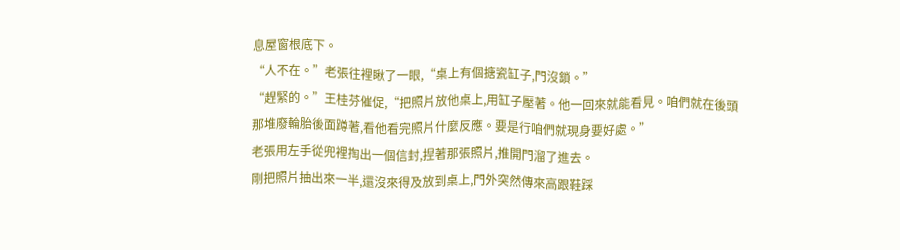息屋窗根底下。
“人不在。”老張往裡瞅了一眼,“桌上有個搪瓷缸子,門沒鎖。”
“趕緊的。”王桂芬催促,“把照片放他桌上,用缸子壓著。他一回來就能看見。咱們就在後頭那堆廢輪胎後面蹲著,看他看完照片什麼反應。要是行咱們就現身要好處。”
老張用左手從兜裡掏出一個信封,捏著那張照片,推開門溜了進去。
剛把照片抽出來一半,還沒來得及放到桌上,門外突然傳來高跟鞋踩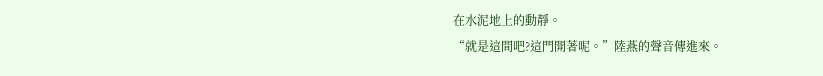在水泥地上的動靜。
“就是這間吧?這門開著呢。”陸燕的聲音傳進來。